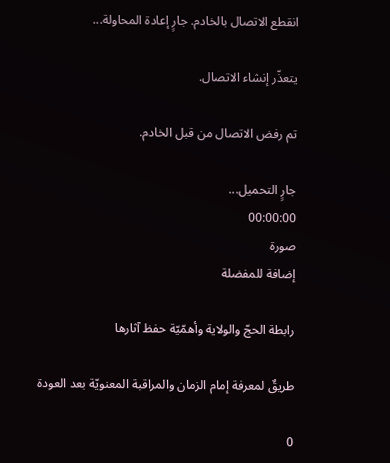انقطع الاتصال بالخادم. جارٍ إعادة المحاولة...

يتعذّر إنشاء الاتصال.

تم رفض الاتصال من قبل الخادم.

جارٍ التحميل...
00:00:00
صورة
إضافة للمفضلة

رابطة الحجّ والولاية وأهمّيّة حفظ آثارها

طريقٌ لمعرفة إمام الزمان والمراقبة المعنويّة بعد العودة

0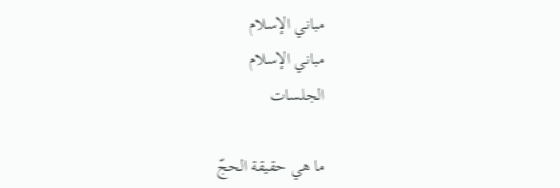مباني الإسلام
مباني الإسلام
الجلسات

ما هي حقيقة الحجّ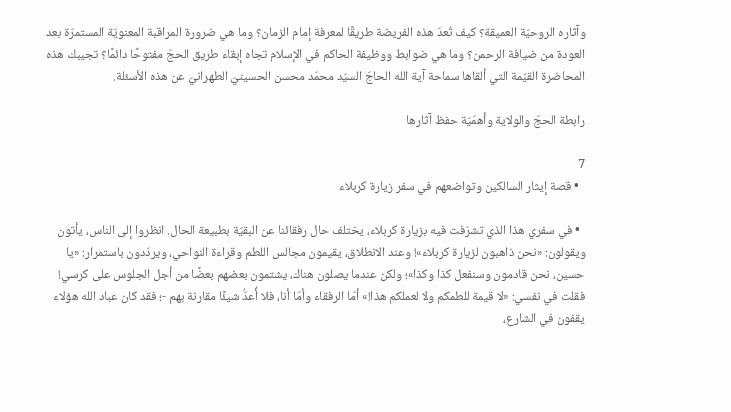وآثاره الروحيّة العميقة؟ كيف تُعدّ هذه الفريضة طريقًا لمعرفة إمام الزمان؟ وما هي ضرورة المراقبة المعنويّة المستمرّة بعد العودة من ضيافة الرحمن؟ وما هي ضوابط ووظيفة الحاكم في الإسلام تجاه إبقاء طريق الحجّ مفتوحًا دائمًا؟ تجيبك هذه المحاضرة القيّمة التي ألقاها سماحة آية الله الحاجّ السيّد محمّد محسن الحسينيّ الطهرانيّ عن هذه الأسئلة.

رابطة الحجّ والولاية وأهمّيّة حفظ آثارها

7
  • قصة إيثار السالكين وتواضعهم في سفر زيارة كربلاء

  • في سفري هذا الذي تشرّفت فيه بزيارة كربلاء، يختلف حال رفقائنا عن البقيّة بطبيعة الحال. انظروا إلى الناس، يأتون ويقولون: «نحن ذاهبون لزيارة كربلاء»! وعند الانطلاق، يقيمون مجالس اللطم وقراءة النواحي، ويردّدون باستمرار: «يا حسين، نحن قادمون وسنفعل كذا وكذا»؛ ولكن عندما يصلون هناك، يشتمون بعضهم بعضًا من أجل الجلوس على كرسي! فقلت في نفسي: «لا قيمة للطمكم ولا لعملكم هذا!» أمّا الرفقاء وأمّا أنا، فلا أُعدُّ شيئًا مقارنة بهم -؛ فقد كان عباد الله هؤلاء يقفون في الشارع،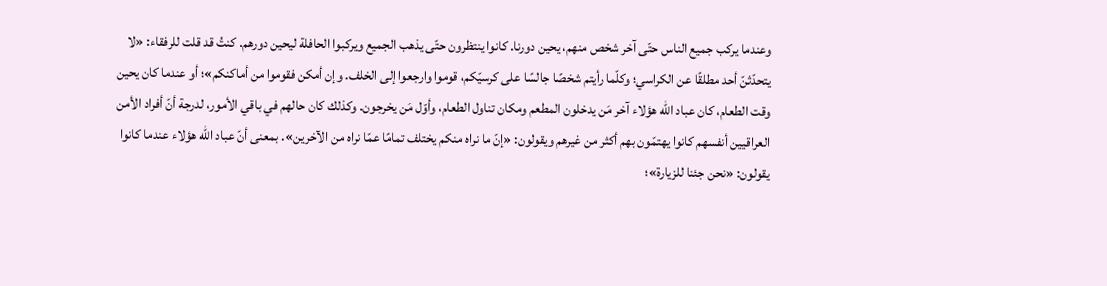وعندما يركب جميع الناس حتّى آخر شخص منهم، يحين دورنا. كانوا ينتظرون حتّى يذهب الجميع ويركبوا الحافلة ليحين دورهم. كنتُ قد قلت للرفقاء: «لا يتحدّثنّ أحد مطلقًا عن الكراسي؛ وكلّما رأيتم شخصًا جالسًا على كرسيّكم، قوموا وارجعوا إلى الخلف. وإن أمكن فقوموا من أماكنكم»؛ أو عندما كان يحين وقت الطعام، كان عباد الله هؤلاء آخر مَن يدخلون المطعم ومكان تناول الطعام، وأوّل مَن يخرجون. وكذلك كان حالهم في باقي الأمور، لدرجة أنّ أفراد الأمن العراقيين أنفسهم كانوا يهتمّون بهم أكثر من غيرهم ويقولون: «إنّ ما نراه منكم يختلف تمامًا عمّا نراه من الآخرين». بمعنى أنّ عباد الله هؤلاء عندما كانوا يقولون: «نحن جئنا للزيارة»؛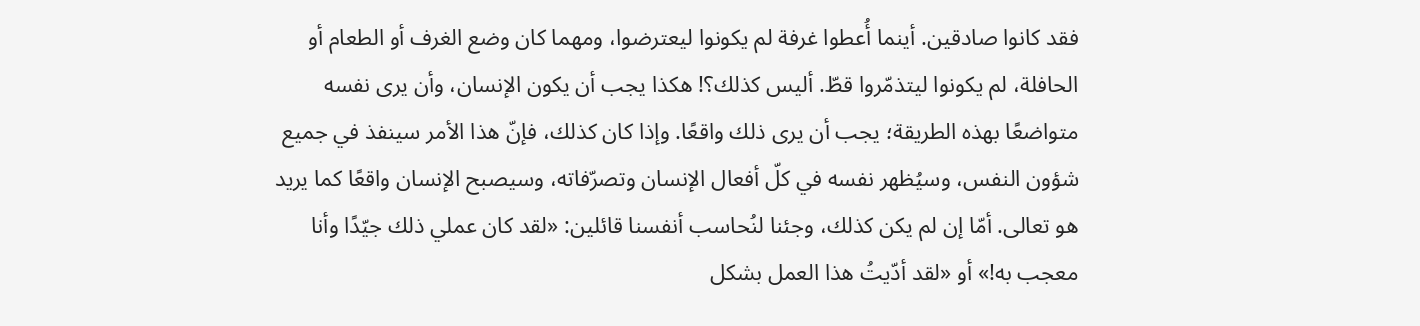فقد كانوا صادقين. أينما أُعطوا غرفة لم يكونوا ليعترضوا، ومهما كان وضع الغرف أو الطعام أو الحافلة، لم يكونوا ليتذمّروا قطّ. أليس كذلك؟! هكذا يجب أن يكون الإنسان، وأن يرى نفسه متواضعًا بهذه الطريقة؛ يجب أن يرى ذلك واقعًا. وإذا كان كذلك، فإنّ هذا الأمر سينفذ في جميع شؤون النفس، وسيُظهر نفسه في كلّ أفعال الإنسان وتصرّفاته، وسيصبح الإنسان واقعًا كما يريد هو تعالى. أمّا إن لم يكن كذلك، وجئنا لنُحاسب أنفسنا قائلين: «لقد كان عملي ذلك جيّدًا وأنا معجب به!» أو «لقد أدّيتُ هذا العمل بشكل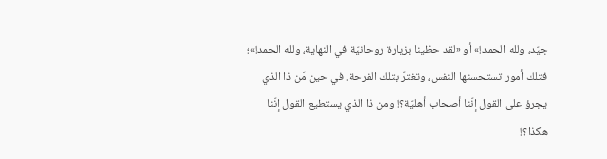جيّد، ولله الحمد!» أو «لقد حظينا بزيارة روحانيّة في النهاية، ولله الحمد!»؛ فتلك أمور تستحسنها النفس، وتغترّ بتلك الفرحة. في حين مَن ذا الذي يجرؤ على القول إنّنا أصحاب أهليّة؟! ومن ذا الذي يستطيع القول إنّنا هكذا؟!